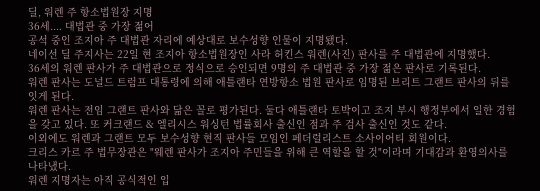딜, 워렌 주 항소법원장 지명
36세.... 대법관 중 가장 젊어
공석 중인 조지아 주 대법관 자리에 예상대로 보수성향 인물이 지명됐다.
네이선 딜 주지사는 22일 현 조지아 항소법원장인 사라 허킨스 워렌(사진) 판사를 주 대법관에 지명했다.
36세의 워렌 판사가 주 대법관으로 정식으로 승인되면 9명의 주 대법관 중 가장 젊은 판사로 기록된다.
워렌 판사는 도널드 트럼프 대통령에 의해 애틀랜타 연방항소 법원 판사로 임명된 브리트 그랜트 판사의 뒤를 잇게 된다.
워렌 판사는 전임 그랜트 판사와 닮은 꼴로 평가된다. 둘다 애틀랜타 토박이고 조지 부시 행정부에서 일한 경험을 갖고 있다. 또 커크랜드 & 엘리시스 워싱턴 법률회사 출신인 점과 주 검사 출신인 것도 같다.
이외에도 워렌과 그랜트 모두 보수성향 현직 판사들 모임인 페더럴리스트 소사이어티 회원이다.
크리스 카르 주 법무장관은 "웨렌 판사가 조지아 주민들을 위해 큰 역할을 할 것"이라며 기대감과 환영의사를 나타냈다.
워렌 지명자는 아직 공식적인 입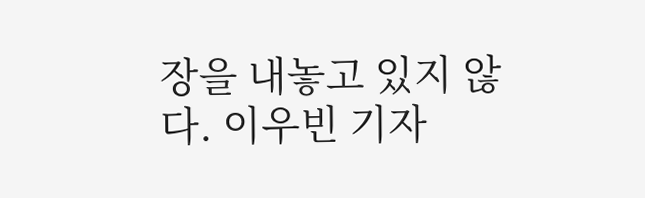장을 내놓고 있지 않다. 이우빈 기자